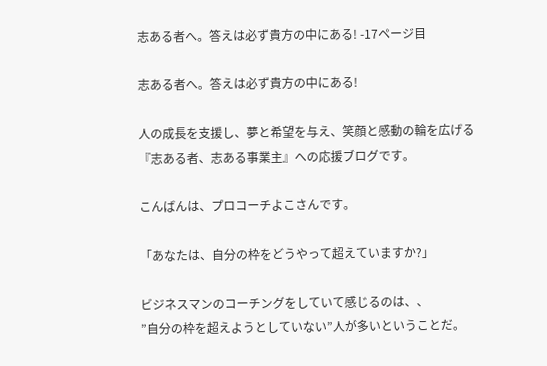志ある者へ。答えは必ず貴方の中にある! -17ページ目

志ある者へ。答えは必ず貴方の中にある!

人の成長を支援し、夢と希望を与え、笑顔と感動の輪を広げる
『志ある者、志ある事業主』への応援ブログです。

こんばんは、プロコーチよこさんです。

「あなたは、自分の枠をどうやって超えていますか?」

ビジネスマンのコーチングをしていて感じるのは、、
”自分の枠を超えようとしていない”人が多いということだ。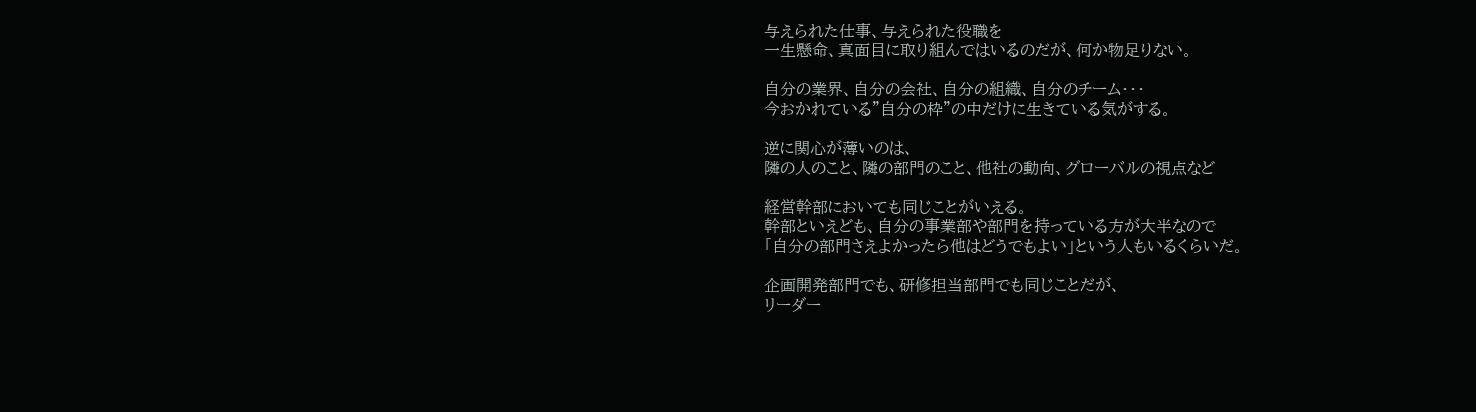与えられた仕事、与えられた役職を
一生懸命、真面目に取り組んではいるのだが、何か物足りない。

自分の業界、自分の会社、自分の組織、自分のチーム・・・
今おかれている”自分の枠”の中だけに生きている気がする。

逆に関心が薄いのは、
隣の人のこと、隣の部門のこと、他社の動向、グローバルの視点など

経営幹部においても同じことがいえる。
幹部といえども、自分の事業部や部門を持っている方が大半なので
「自分の部門さえよかったら他はどうでもよい」という人もいるくらいだ。

企画開発部門でも、研修担当部門でも同じことだが、
リーダー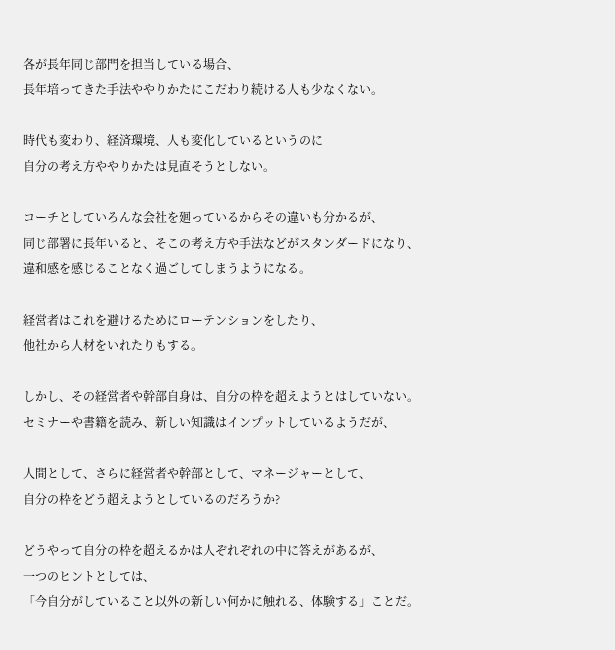各が長年同じ部門を担当している場合、
長年培ってきた手法ややりかたにこだわり続ける人も少なくない。

時代も変わり、経済環境、人も変化しているというのに
自分の考え方ややりかたは見直そうとしない。

コーチとしていろんな会社を廻っているからその違いも分かるが、
同じ部署に長年いると、そこの考え方や手法などがスタンダードになり、
違和感を感じることなく過ごしてしまうようになる。

経営者はこれを避けるためにローテンションをしたり、
他社から人材をいれたりもする。

しかし、その経営者や幹部自身は、自分の枠を超えようとはしていない。
セミナーや書籍を読み、新しい知識はインプットしているようだが、

人間として、さらに経営者や幹部として、マネージャーとして、
自分の枠をどう超えようとしているのだろうか?

どうやって自分の枠を超えるかは人ぞれぞれの中に答えがあるが、
一つのヒントとしては、
「今自分がしていること以外の新しい何かに触れる、体験する」ことだ。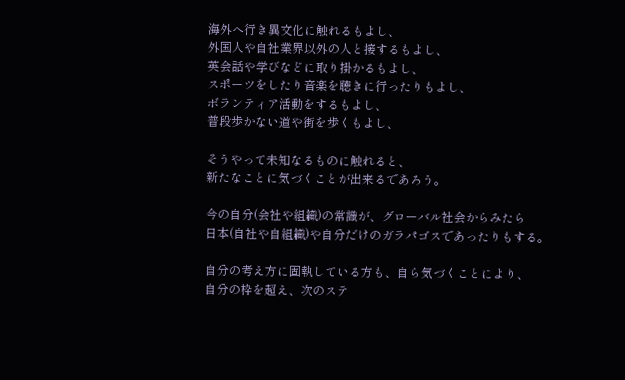海外へ行き異文化に触れるもよし、
外国人や自社業界以外の人と接するもよし、
英会話や学びなどに取り掛かるもよし、
スポーツをしたり音楽を聴きに行ったりもよし、
ボランティア活動をするもよし、
普段歩かない道や街を歩くもよし、

そうやって未知なるものに触れると、
新たなことに気づくことが出来るであろう。

今の自分(会社や組織)の常識が、グローバル社会からみたら
日本(自社や自組織)や自分だけのガラパゴスであったりもする。

自分の考え方に固執している方も、自ら気づくことにより、
自分の枠を超え、次のステ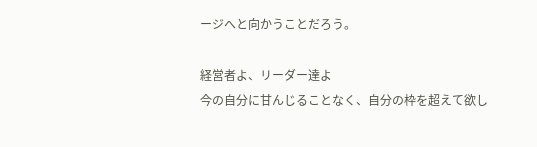ージへと向かうことだろう。

経営者よ、リーダー達よ
今の自分に甘んじることなく、自分の枠を超えて欲し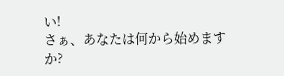い!
さぁ、あなたは何から始めますか?